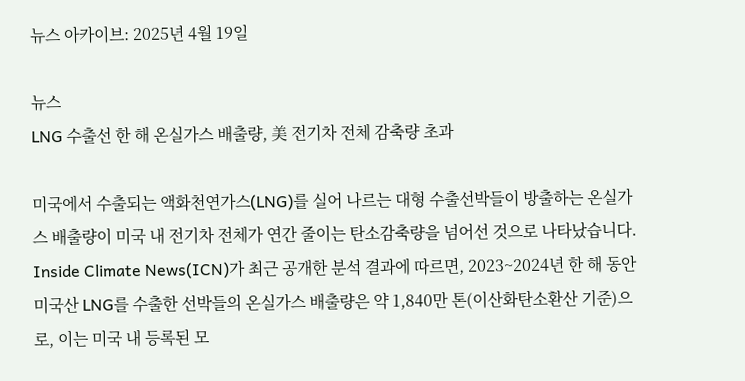뉴스 아카이브: 2025년 4월 19일

뉴스
LNG 수출선 한 해 온실가스 배출량, 美 전기차 전체 감축량 초과

미국에서 수출되는 액화천연가스(LNG)를 실어 나르는 대형 수출선박들이 방출하는 온실가스 배출량이 미국 내 전기차 전체가 연간 줄이는 탄소감축량을 넘어선 것으로 나타났습니다. Inside Climate News(ICN)가 최근 공개한 분석 결과에 따르면, 2023~2024년 한 해 동안 미국산 LNG를 수출한 선박들의 온실가스 배출량은 약 1,840만 톤(이산화탄소환산 기준)으로, 이는 미국 내 등록된 모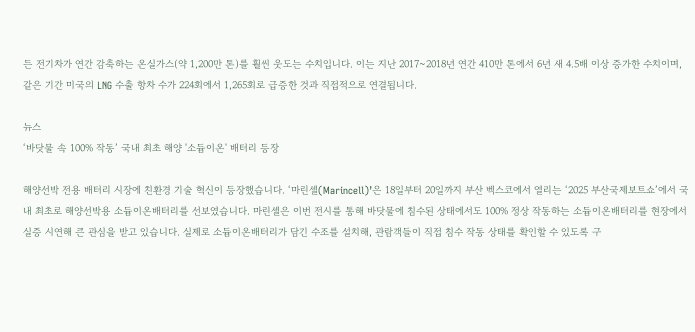든 전기차가 연간 감축하는 온실가스(약 1,200만 톤)를 훨씬 웃도는 수치입니다. 이는 지난 2017~2018년 연간 410만 톤에서 6년 새 4.5배 이상 증가한 수치이며, 같은 기간 미국의 LNG 수출 항차 수가 224회에서 1,265회로 급증한 것과 직접적으로 연결됩니다.

뉴스
‘바닷물 속 100% 작동’ 국내 최초 해양 '소듐이온' 배터리 등장

해양선박 전용 배터리 시장에 친환경 기술 혁신이 등장했습니다. ‘마린셀(Marincell)’은 18일부터 20일까지 부산 벡스코에서 열리는 ‘2025 부산국제보트쇼’에서 국내 최초로 해양선박용 소듐이온배터리를 선보였습니다. 마린셀은 이번 전시를 통해 바닷물에 침수된 상태에서도 100% 정상 작동하는 소듐이온배터리를 현장에서 실증 시연해 큰 관심을 받고 있습니다. 실제로 소듐이온배터리가 담긴 수조를 설치해, 관람객들이 직접 침수 작동 상태를 확인할 수 있도록 구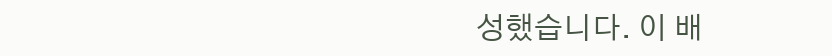성했습니다. 이 배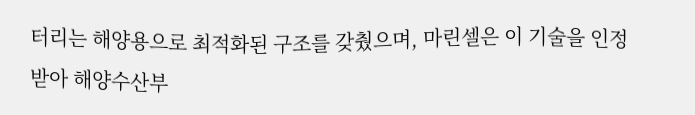터리는 해양용으로 최적화된 구조를 갖췄으며, 마린셀은 이 기술을 인정받아 해양수산부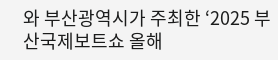와 부산광역시가 주최한 ‘2025 부산국제보트쇼 올해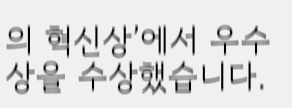의 혁신상’에서 우수상을 수상했습니다.